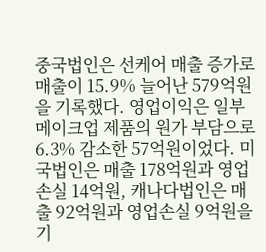중국법인은 선케어 매출 증가로 매출이 15.9% 늘어난 579억원을 기록했다. 영업이익은 일부 메이크업 제품의 원가 부담으로 6.3% 감소한 57억원이었다. 미국법인은 매출 178억원과 영업손실 14억원, 캐나다법인은 매출 92억원과 영업손실 9억원을 기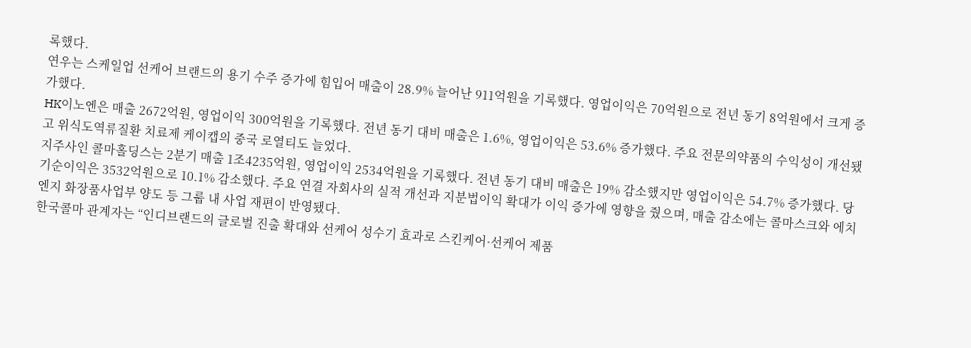록했다.
연우는 스케일업 선케어 브랜드의 용기 수주 증가에 힘입어 매출이 28.9% 늘어난 911억원을 기록했다. 영업이익은 70억원으로 전년 동기 8억원에서 크게 증가했다.
HK이노엔은 매출 2672억원, 영업이익 300억원을 기록했다. 전년 동기 대비 매출은 1.6%, 영업이익은 53.6% 증가했다. 주요 전문의약품의 수익성이 개선됐고 위식도역류질환 치료제 케이캡의 중국 로열티도 늘었다.
지주사인 콜마홀딩스는 2분기 매출 1조4235억원, 영업이익 2534억원을 기록했다. 전년 동기 대비 매출은 19% 감소했지만 영업이익은 54.7% 증가했다. 당기순이익은 3532억원으로 10.1% 감소했다. 주요 연결 자회사의 실적 개선과 지분법이익 확대가 이익 증가에 영향을 줬으며, 매출 감소에는 콜마스크와 에치엔지 화장품사업부 양도 등 그룹 내 사업 재편이 반영됐다.
한국콜마 관계자는 “인디브랜드의 글로벌 진출 확대와 선케어 성수기 효과로 스킨케어·선케어 제품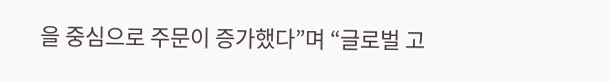을 중심으로 주문이 증가했다”며 “글로벌 고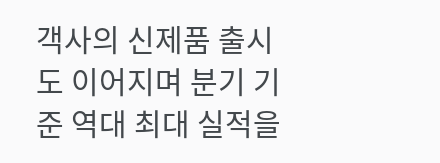객사의 신제품 출시도 이어지며 분기 기준 역대 최대 실적을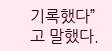기록했다”고 말했다.